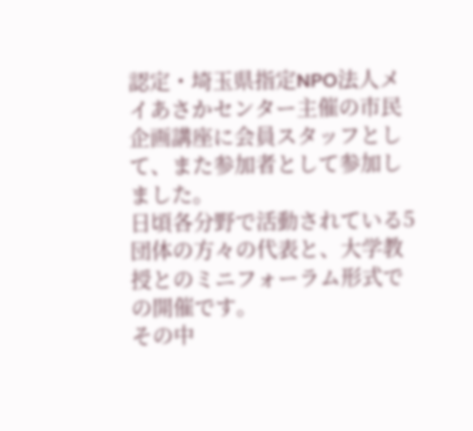認定・埼玉県指定NPO法人メイあさかセンター主催の市民企画講座に会員スタッフとして、また参加者として参加しました。
日頃各分野で活動されている5団体の方々の代表と、大学教授とのミニフォーラム形式での開催です。
その中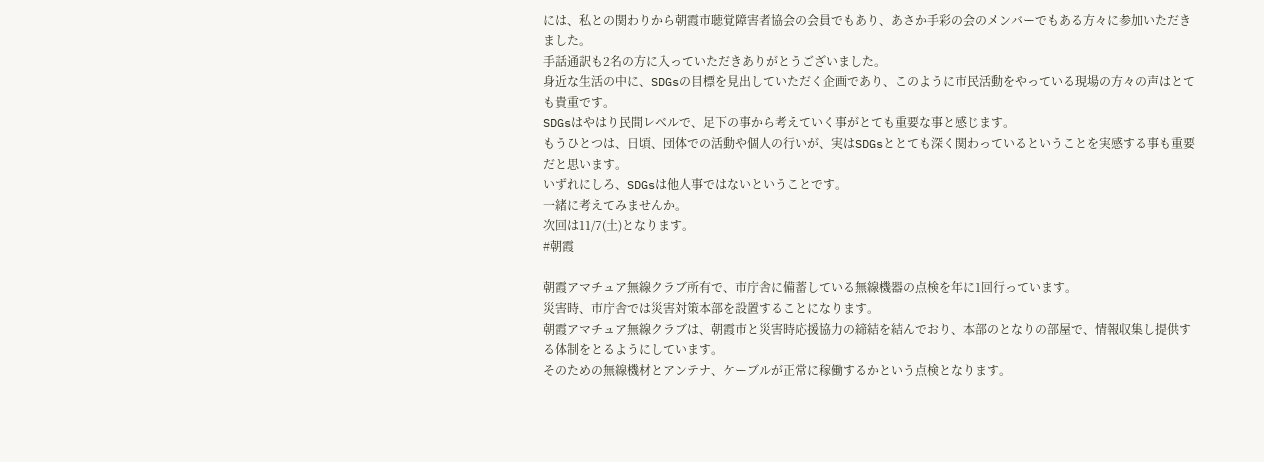には、私との関わりから朝霞市聴覚障害者協会の会員でもあり、あさか手彩の会のメンバーでもある方々に参加いただきました。
手話通訳も2名の方に入っていただきありがとうございました。
身近な生活の中に、SDGsの目標を見出していただく企画であり、このように市民活動をやっている現場の方々の声はとても貴重です。
SDGsはやはり民間レベルで、足下の事から考えていく事がとても重要な事と感じます。
もうひとつは、日頃、団体での活動や個人の行いが、実はSDGsととても深く関わっているということを実感する事も重要だと思います。
いずれにしろ、SDGsは他人事ではないということです。
一緒に考えてみませんか。
次回は11/7(土)となります。
#朝霞

朝霞アマチュア無線クラブ所有で、市庁舎に備蓄している無線機器の点検を年に1回行っています。
災害時、市庁舎では災害対策本部を設置することになります。
朝霞アマチュア無線クラブは、朝霞市と災害時応援協力の締結を結んでおり、本部のとなりの部屋で、情報収集し提供する体制をとるようにしています。
そのための無線機材とアンテナ、ケーブルが正常に稼働するかという点検となります。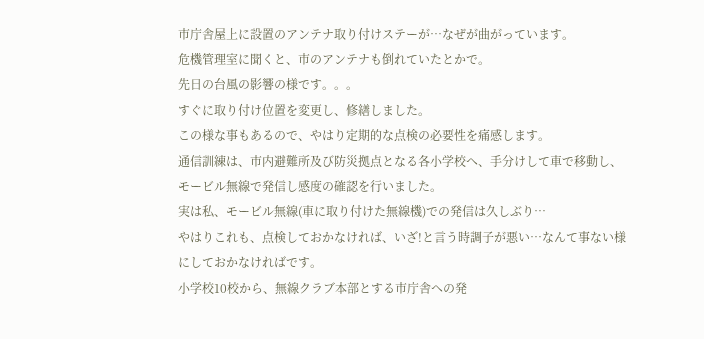市庁舎屋上に設置のアンテナ取り付けステーが…なぜが曲がっています。
危機管理室に聞くと、市のアンテナも倒れていたとかで。
先日の台風の影響の様です。。。
すぐに取り付け位置を変更し、修繕しました。
この様な事もあるので、やはり定期的な点検の必要性を痛感します。
通信訓練は、市内避難所及び防災拠点となる各小学校へ、手分けして車で移動し、モービル無線で発信し感度の確認を行いました。
実は私、モービル無線(車に取り付けた無線機)での発信は久しぶり…
やはりこれも、点検しておかなければ、いざ!と言う時調子が悪い…なんて事ない様にしておかなければです。
小学校10校から、無線クラブ本部とする市庁舎への発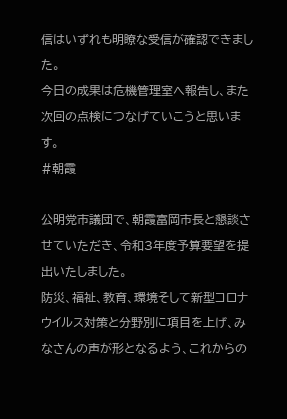信はいずれも明瞭な受信が確認できました。
今日の成果は危機管理室へ報告し、また次回の点検につなげていこうと思います。
#朝霞

公明党市議団で、朝霞富岡市長と懇談させていただき、令和3年度予算要望を提出いたしました。
防災、福祉、教育、環境そして新型コロナウイルス対策と分野別に項目を上げ、みなさんの声が形となるよう、これからの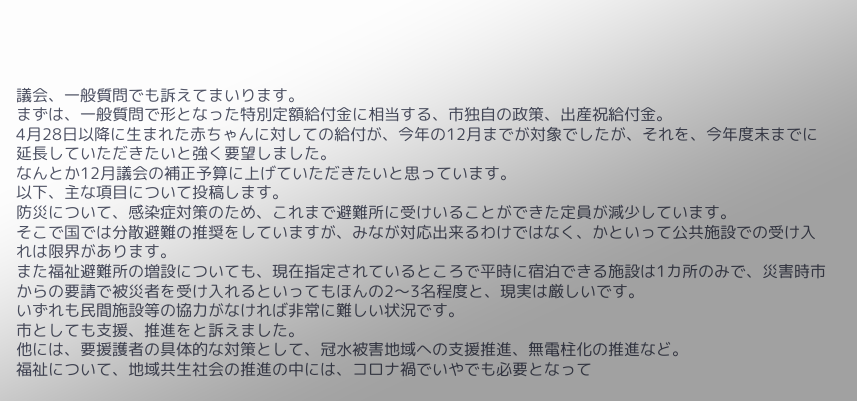議会、一般質問でも訴えてまいります。
まずは、一般質問で形となった特別定額給付金に相当する、市独自の政策、出産祝給付金。
4月28日以降に生まれた赤ちゃんに対しての給付が、今年の12月までが対象でしたが、それを、今年度末までに延長していただきたいと強く要望しました。
なんとか12月議会の補正予算に上げていただきたいと思っています。
以下、主な項目について投稿します。
防災について、感染症対策のため、これまで避難所に受けいることができた定員が減少しています。
そこで国では分散避難の推奨をしていますが、みなが対応出来るわけではなく、かといって公共施設での受け入れは限界があります。
また福祉避難所の増設についても、現在指定されているところで平時に宿泊できる施設は1カ所のみで、災害時市からの要請で被災者を受け入れるといってもほんの2〜3名程度と、現実は厳しいです。
いずれも民間施設等の協力がなければ非常に難しい状況です。
市としても支援、推進をと訴えました。
他には、要援護者の具体的な対策として、冠水被害地域への支援推進、無電柱化の推進など。
福祉について、地域共生社会の推進の中には、コロナ禍でいやでも必要となって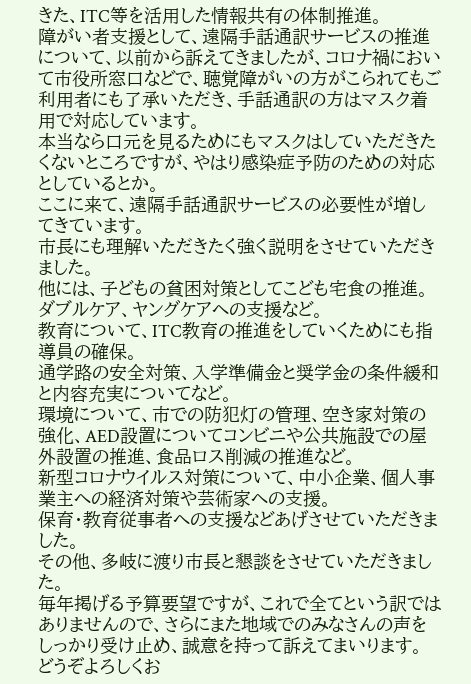きた、ITC等を活用した情報共有の体制推進。
障がい者支援として、遠隔手話通訳サービスの推進について、以前から訴えてきましたが、コロナ禍において市役所窓口などで、聴覚障がいの方がこられてもご利用者にも了承いただき、手話通訳の方はマスク着用で対応しています。
本当なら口元を見るためにもマスクはしていただきたくないところですが、やはり感染症予防のための対応としているとか。
ここに来て、遠隔手話通訳サービスの必要性が増してきています。
市長にも理解いただきたく強く説明をさせていただきました。
他には、子どもの貧困対策としてこども宅食の推進。
ダブルケア、ヤングケアへの支援など。
教育について、ITC教育の推進をしていくためにも指導員の確保。
通学路の安全対策、入学準備金と奨学金の条件緩和と内容充実についてなど。
環境について、市での防犯灯の管理、空き家対策の強化、AED設置についてコンビニや公共施設での屋外設置の推進、食品ロス削減の推進など。
新型コロナウイルス対策について、中小企業、個人事業主への経済対策や芸術家への支援。
保育・教育従事者への支援などあげさせていただきました。
その他、多岐に渡り市長と懇談をさせていただきました。
毎年掲げる予算要望ですが、これで全てという訳ではありませんので、さらにまた地域でのみなさんの声をしっかり受け止め、誠意を持って訴えてまいります。
どうぞよろしくお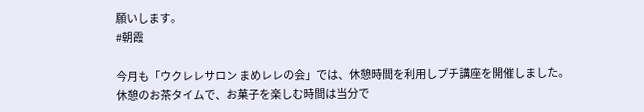願いします。
#朝霞

今月も「ウクレレサロン まめレレの会」では、休憩時間を利用しプチ講座を開催しました。
休憩のお茶タイムで、お菓子を楽しむ時間は当分で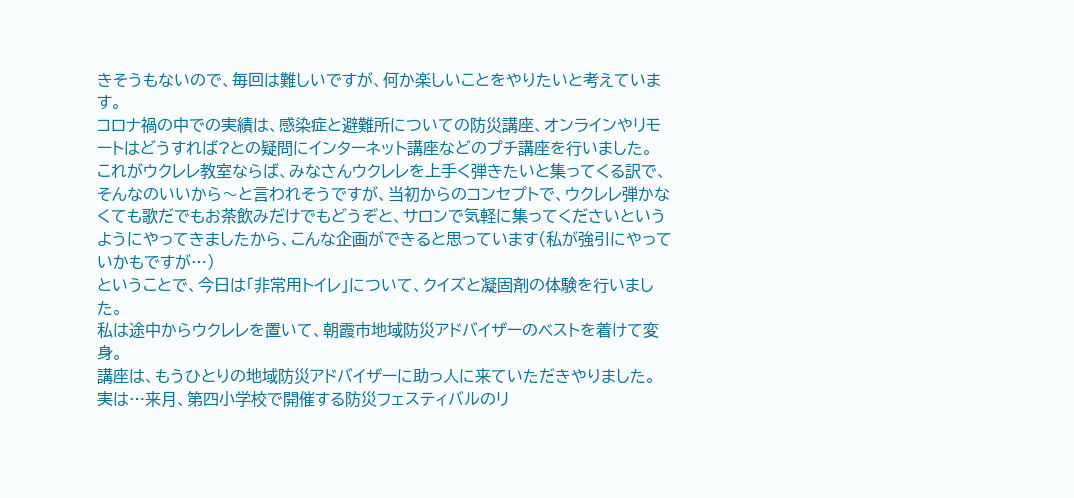きそうもないので、毎回は難しいですが、何か楽しいことをやりたいと考えています。
コロナ禍の中での実績は、感染症と避難所についての防災講座、オンラインやリモートはどうすれば?との疑問にインターネット講座などのプチ講座を行いました。
これがウクレレ教室ならば、みなさんウクレレを上手く弾きたいと集ってくる訳で、そんなのいいから〜と言われそうですが、当初からのコンセプトで、ウクレレ弾かなくても歌だでもお茶飲みだけでもどうぞと、サロンで気軽に集ってくださいというようにやってきましたから、こんな企画ができると思っています(私が強引にやっていかもですが…)
ということで、今日は「非常用トイレ」について、クイズと凝固剤の体験を行いました。
私は途中からウクレレを置いて、朝霞市地域防災アドバイザーのベストを着けて変身。
講座は、もうひとりの地域防災アドバイザーに助っ人に来ていただきやりました。
実は…来月、第四小学校で開催する防災フェスティバルのリ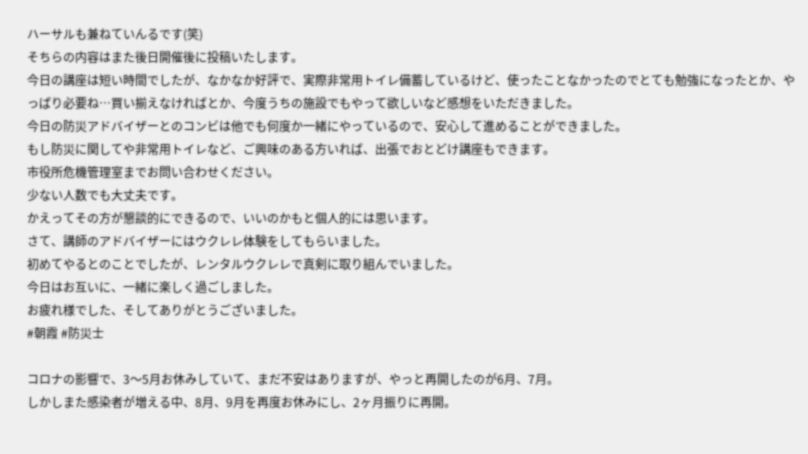ハーサルも兼ねていんるです(笑)
そちらの内容はまた後日開催後に投稿いたします。
今日の講座は短い時間でしたが、なかなか好評で、実際非常用トイレ備蓄しているけど、使ったことなかったのでとても勉強になったとか、やっぱり必要ね…買い揃えなければとか、今度うちの施設でもやって欲しいなど感想をいただきました。
今日の防災アドバイザーとのコンビは他でも何度か一緒にやっているので、安心して進めることができました。
もし防災に関してや非常用トイレなど、ご興味のある方いれば、出張でおとどけ講座もできます。
市役所危機管理室までお問い合わせください。
少ない人数でも大丈夫です。
かえってその方が懇談的にできるので、いいのかもと個人的には思います。
さて、講師のアドバイザーにはウクレレ体験をしてもらいました。
初めてやるとのことでしたが、レンタルウクレレで真剣に取り組んでいました。
今日はお互いに、一緒に楽しく過ごしました。
お疲れ様でした、そしてありがとうございました。
#朝霞 #防災士

コロナの影響で、3〜5月お休みしていて、まだ不安はありますが、やっと再開したのが6月、7月。
しかしまた感染者が増える中、8月、9月を再度お休みにし、2ヶ月振りに再開。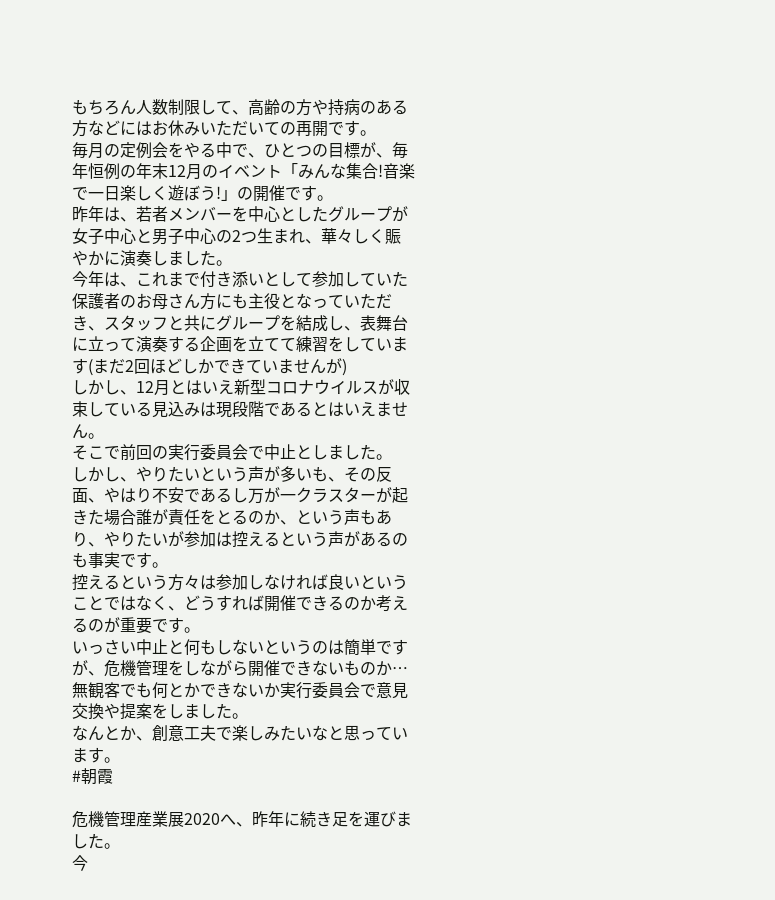もちろん人数制限して、高齢の方や持病のある方などにはお休みいただいての再開です。
毎月の定例会をやる中で、ひとつの目標が、毎年恒例の年末12月のイベント「みんな集合!音楽で一日楽しく遊ぼう!」の開催です。
昨年は、若者メンバーを中心としたグループが女子中心と男子中心の2つ生まれ、華々しく賑やかに演奏しました。
今年は、これまで付き添いとして参加していた保護者のお母さん方にも主役となっていただき、スタッフと共にグループを結成し、表舞台に立って演奏する企画を立てて練習をしています(まだ2回ほどしかできていませんが)
しかし、12月とはいえ新型コロナウイルスが収束している見込みは現段階であるとはいえません。
そこで前回の実行委員会で中止としました。
しかし、やりたいという声が多いも、その反面、やはり不安であるし万が一クラスターが起きた場合誰が責任をとるのか、という声もあり、やりたいが参加は控えるという声があるのも事実です。
控えるという方々は参加しなければ良いということではなく、どうすれば開催できるのか考えるのが重要です。
いっさい中止と何もしないというのは簡単ですが、危機管理をしながら開催できないものか…
無観客でも何とかできないか実行委員会で意見交換や提案をしました。
なんとか、創意工夫で楽しみたいなと思っています。
#朝霞

危機管理産業展2020へ、昨年に続き足を運びました。
今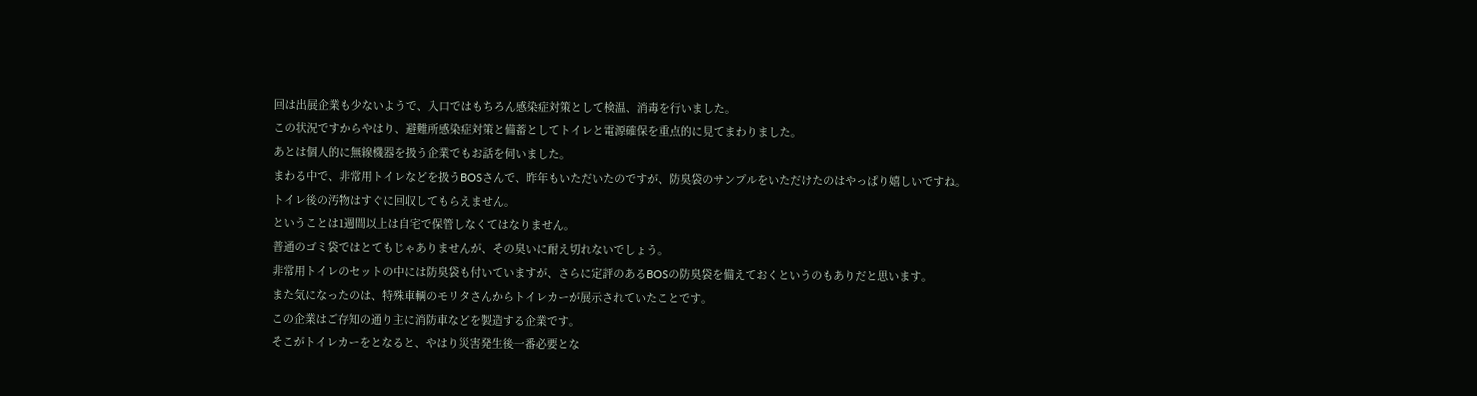回は出展企業も少ないようで、入口ではもちろん感染症対策として検温、消毒を行いました。
この状況ですからやはり、避難所感染症対策と備蓄としてトイレと電源確保を重点的に見てまわりました。
あとは個人的に無線機器を扱う企業でもお話を伺いました。
まわる中で、非常用トイレなどを扱うBOSさんで、昨年もいただいたのですが、防臭袋のサンプルをいただけたのはやっぱり嬉しいですね。
トイレ後の汚物はすぐに回収してもらえません。
ということは1週間以上は自宅で保管しなくてはなりません。
普通のゴミ袋ではとてもじゃありませんが、その臭いに耐え切れないでしょう。
非常用トイレのセットの中には防臭袋も付いていますが、さらに定評のあるBOSの防臭袋を備えておくというのもありだと思います。
また気になったのは、特殊車輌のモリタさんからトイレカーが展示されていたことです。
この企業はご存知の通り主に消防車などを製造する企業です。
そこがトイレカーをとなると、やはり災害発生後一番必要とな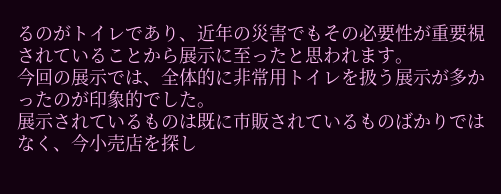るのがトイレであり、近年の災害でもその必要性が重要視されていることから展示に至ったと思われます。
今回の展示では、全体的に非常用トイレを扱う展示が多かったのが印象的でした。
展示されているものは既に市販されているものばかりではなく、今小売店を探し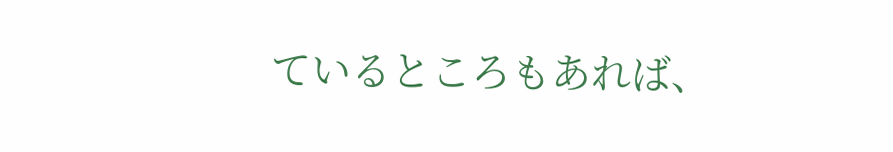ているところもあれば、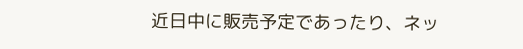近日中に販売予定であったり、ネッ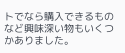トでなら購入できるものなど興味深い物もいくつかありました。